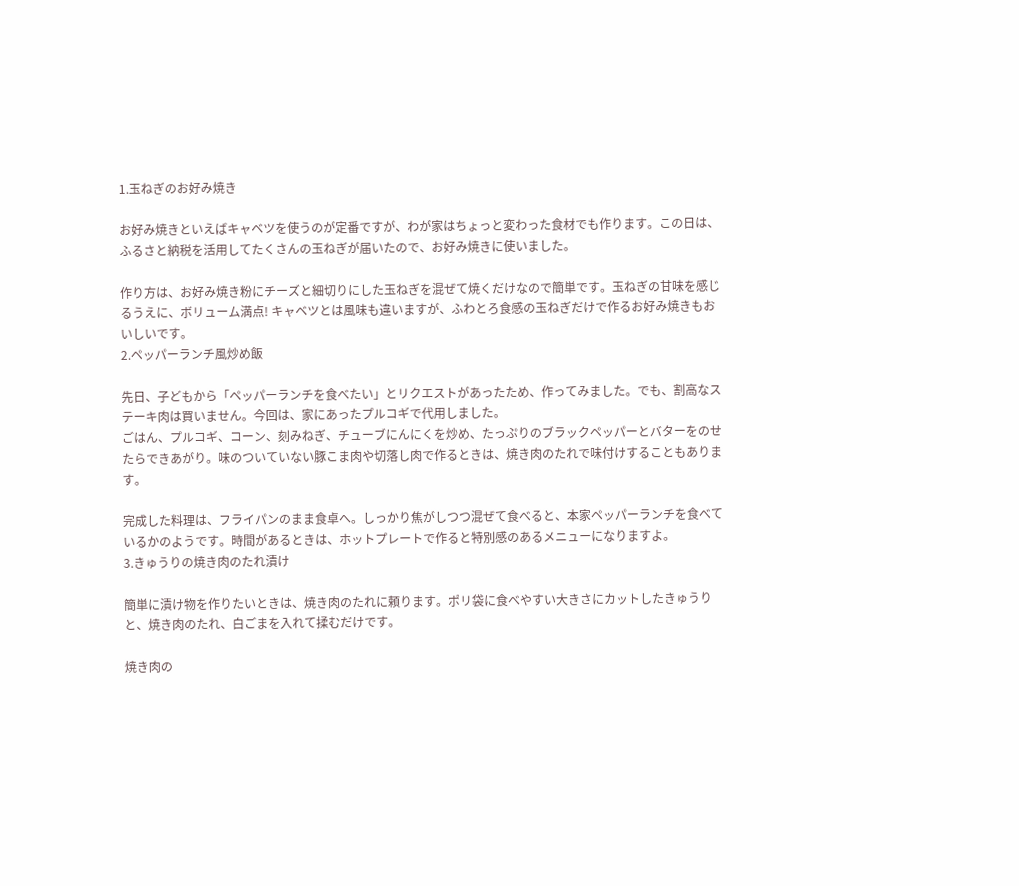1.玉ねぎのお好み焼き

お好み焼きといえばキャベツを使うのが定番ですが、わが家はちょっと変わった食材でも作ります。この日は、ふるさと納税を活用してたくさんの玉ねぎが届いたので、お好み焼きに使いました。

作り方は、お好み焼き粉にチーズと細切りにした玉ねぎを混ぜて焼くだけなので簡単です。玉ねぎの甘味を感じるうえに、ボリューム満点! キャベツとは風味も違いますが、ふわとろ食感の玉ねぎだけで作るお好み焼きもおいしいです。
2.ペッパーランチ風炒め飯

先日、子どもから「ペッパーランチを食べたい」とリクエストがあったため、作ってみました。でも、割高なステーキ肉は買いません。今回は、家にあったプルコギで代用しました。
ごはん、プルコギ、コーン、刻みねぎ、チューブにんにくを炒め、たっぷりのブラックペッパーとバターをのせたらできあがり。味のついていない豚こま肉や切落し肉で作るときは、焼き肉のたれで味付けすることもあります。

完成した料理は、フライパンのまま食卓へ。しっかり焦がしつつ混ぜて食べると、本家ペッパーランチを食べているかのようです。時間があるときは、ホットプレートで作ると特別感のあるメニューになりますよ。
3.きゅうりの焼き肉のたれ漬け

簡単に漬け物を作りたいときは、焼き肉のたれに頼ります。ポリ袋に食べやすい大きさにカットしたきゅうりと、焼き肉のたれ、白ごまを入れて揉むだけです。

焼き肉の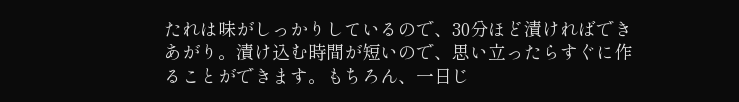たれは味がしっかりしているので、30分ほど漬ければできあがり。漬け込む時間が短いので、思い立ったらすぐに作ることができます。もちろん、一日じ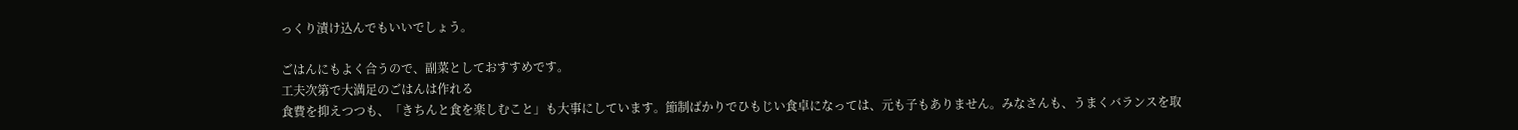っくり漬け込んでもいいでしょう。

ごはんにもよく合うので、副菜としておすすめです。
工夫次第で大満足のごはんは作れる
食費を抑えつつも、「きちんと食を楽しむこと」も大事にしています。節制ばかりでひもじい食卓になっては、元も子もありません。みなさんも、うまくバランスを取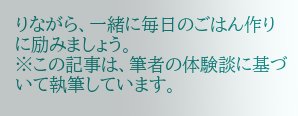りながら、一緒に毎日のごはん作りに励みましょう。
※この記事は、筆者の体験談に基づいて執筆しています。